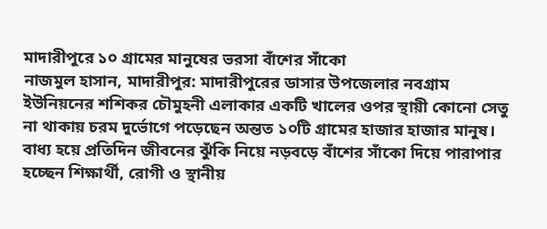মাদারীপুরে ১০ গ্রামের মানুষের ভরসা বাঁশের সাঁকো
নাজমুল হাসান, মাদারীপুর: মাদারীপুরের ডাসার উপজেলার নবগ্রাম ইউনিয়নের শশিকর চৌমুহনী এলাকার একটি খালের ওপর স্থায়ী কোনো সেতু না থাকায় চরম দুর্ভোগে পড়েছেন অন্তত ১০টি গ্রামের হাজার হাজার মানুষ। বাধ্য হয়ে প্রতিদিন জীবনের ঝুঁকি নিয়ে নড়বড়ে বাঁশের সাঁকো দিয়ে পারাপার হচ্ছেন শিক্ষার্থী, রোগী ও স্থানীয়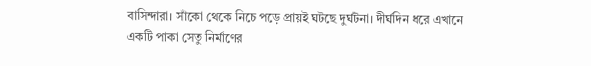বাসিন্দারা। সাঁকো থেকে নিচে পড়ে প্রায়ই ঘটছে দুর্ঘটনা। দীর্ঘদিন ধরে এখানে একটি পাকা সেতু নির্মাণের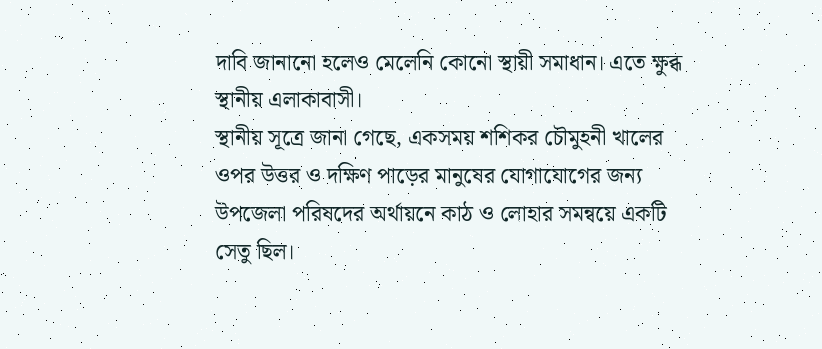দাবি জানানো হলেও মেলেনি কোনো স্থায়ী সমাধান। এতে ক্ষুব্ধ স্থানীয় এলাকাবাসী।
স্থানীয় সূত্রে জানা গেছে, একসময় শশিকর চৌমুহনী খালের ওপর উত্তর ও দক্ষিণ পাড়ের মানুষের যোগাযোগের জন্য উপজেলা পরিষদের অর্থায়নে কাঠ ও লোহার সমন্বয়ে একটি সেতু ছিল।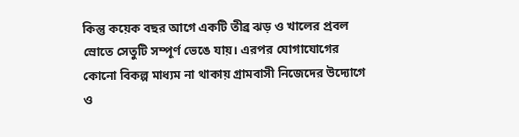কিন্তু কয়েক বছর আগে একটি তীব্র ঝড় ও খালের প্রবল স্রোতে সেতুটি সম্পূর্ণ ভেঙে যায়। এরপর যোগাযোগের কোনো বিকল্প মাধ্যম না থাকায় গ্রামবাসী নিজেদের উদ্যোগে ও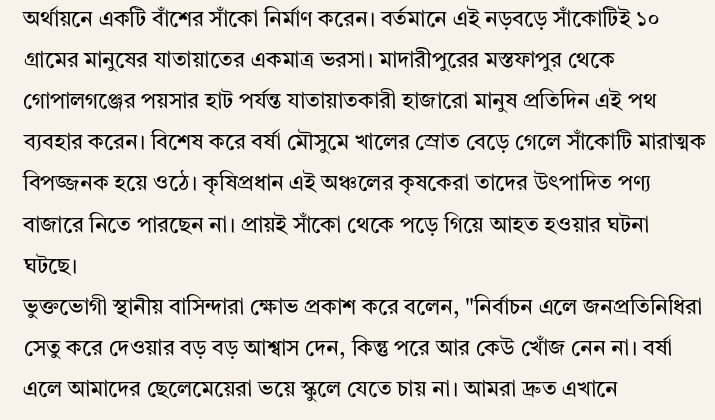অর্থায়নে একটি বাঁশের সাঁকো নির্মাণ করেন। বর্তমানে এই নড়বড়ে সাঁকোটিই ১০ গ্রামের মানুষের যাতায়াতের একমাত্র ভরসা। মাদারীপুরের মস্তফাপুর থেকে গোপালগঞ্জের পয়সার হাট পর্যন্ত যাতায়াতকারী হাজারো মানুষ প্রতিদিন এই পথ ব্যবহার করেন। বিশেষ করে বর্ষা মৌসুমে খালের স্রোত বেড়ে গেলে সাঁকোটি মারাত্মক বিপজ্জনক হয়ে ওঠে। কৃষিপ্রধান এই অঞ্চলের কৃষকেরা তাদের উৎপাদিত পণ্য বাজারে নিতে পারছেন না। প্রায়ই সাঁকো থেকে পড়ে গিয়ে আহত হওয়ার ঘটনা ঘটছে।
ভুক্তভোগী স্থানীয় বাসিন্দারা ক্ষোভ প্রকাশ করে বলেন, "নির্বাচন এলে জনপ্রতিনিধিরা সেতু করে দেওয়ার বড় বড় আশ্বাস দেন, কিন্তু পরে আর কেউ খোঁজ নেন না। বর্ষা এলে আমাদের ছেলেমেয়েরা ভয়ে স্কুলে যেতে চায় না। আমরা দ্রুত এখানে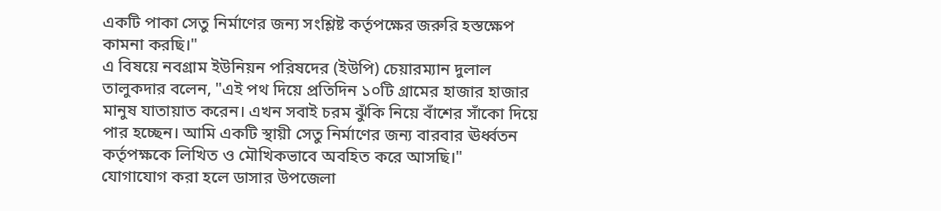একটি পাকা সেতু নির্মাণের জন্য সংশ্লিষ্ট কর্তৃপক্ষের জরুরি হস্তক্ষেপ কামনা করছি।"
এ বিষয়ে নবগ্রাম ইউনিয়ন পরিষদের (ইউপি) চেয়ারম্যান দুলাল তালুকদার বলেন, "এই পথ দিয়ে প্রতিদিন ১০টি গ্রামের হাজার হাজার মানুষ যাতায়াত করেন। এখন সবাই চরম ঝুঁকি নিয়ে বাঁশের সাঁকো দিয়ে পার হচ্ছেন। আমি একটি স্থায়ী সেতু নির্মাণের জন্য বারবার ঊর্ধ্বতন কর্তৃপক্ষকে লিখিত ও মৌখিকভাবে অবহিত করে আসছি।"
যোগাযোগ করা হলে ডাসার উপজেলা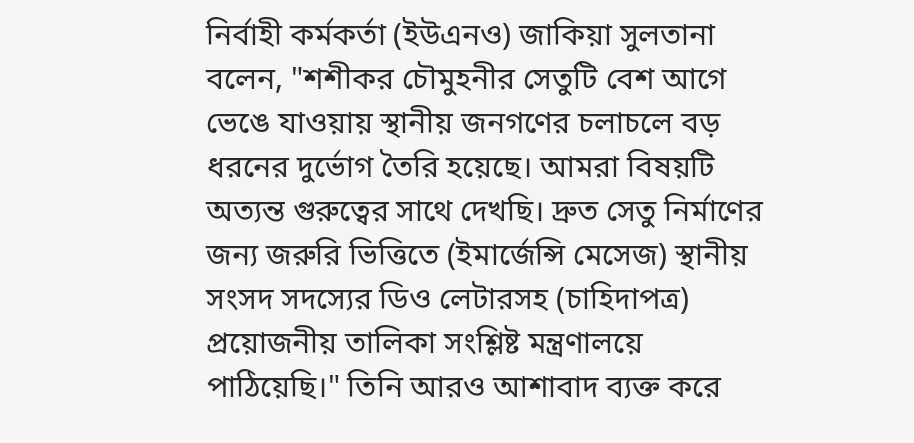নির্বাহী কর্মকর্তা (ইউএনও) জাকিয়া সুলতানা বলেন, "শশীকর চৌমুহনীর সেতুটি বেশ আগে ভেঙে যাওয়ায় স্থানীয় জনগণের চলাচলে বড় ধরনের দুর্ভোগ তৈরি হয়েছে। আমরা বিষয়টি অত্যন্ত গুরুত্বের সাথে দেখছি। দ্রুত সেতু নির্মাণের জন্য জরুরি ভিত্তিতে (ইমার্জেন্সি মেসেজ) স্থানীয় সংসদ সদস্যের ডিও লেটারসহ (চাহিদাপত্র) প্রয়োজনীয় তালিকা সংশ্লিষ্ট মন্ত্রণালয়ে পাঠিয়েছি।" তিনি আরও আশাবাদ ব্যক্ত করে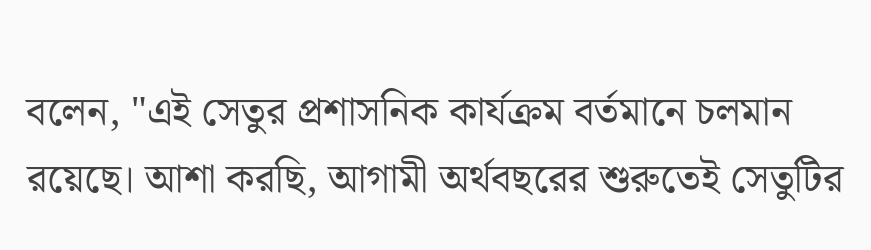বলেন, "এই সেতুর প্রশাসনিক কার্যক্রম বর্তমানে চলমান রয়েছে। আশা করছি, আগামী অর্থবছরের শুরুতেই সেতুটির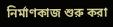নির্মাণকাজ শুরু করা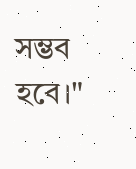সম্ভব হবে।"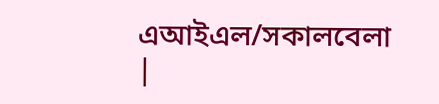এআইএল/সকালবেলা
|